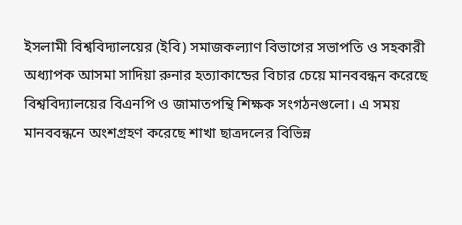ইসলামী বিশ্ববিদ্যালয়ের (ইবি) সমাজকল্যাণ বিভাগের সভাপতি ও সহকারী অধ্যাপক আসমা সাদিয়া রুনার হত্যাকান্ডের বিচার চেয়ে মানববন্ধন করেছে বিশ্ববিদ্যালয়ের বিএনপি ও জামাতপন্থি শিক্ষক সংগঠনগুলো। এ সময় মানববন্ধনে অংশগ্রহণ করেছে শাখা ছাত্রদলের বিভিন্ন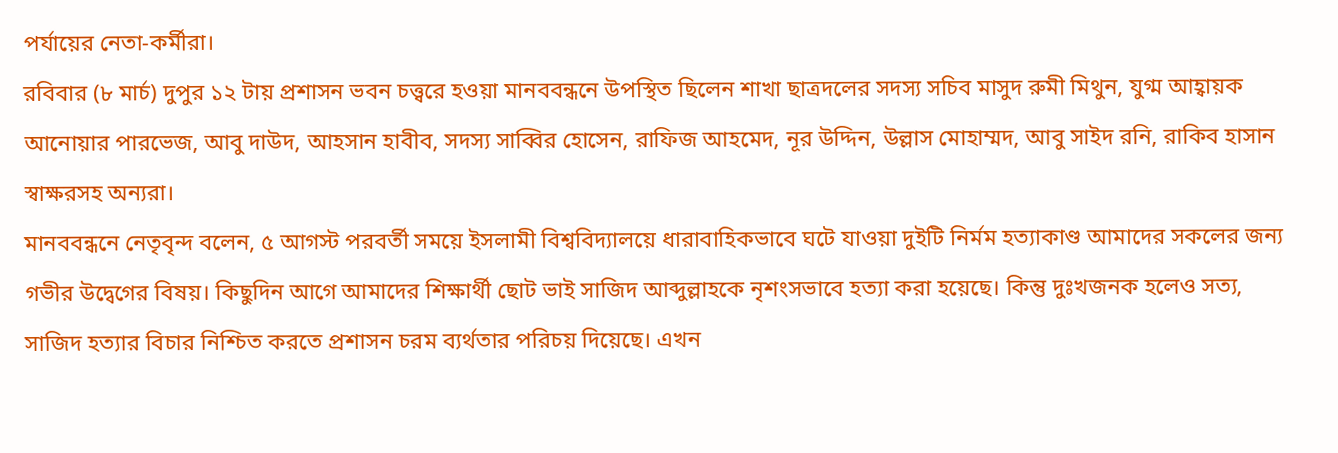পর্যায়ের নেতা-কর্মীরা।
রবিবার (৮ মার্চ) দুপুর ১২ টায় প্রশাসন ভবন চত্ত্বরে হওয়া মানববন্ধনে উপস্থিত ছিলেন শাখা ছাত্রদলের সদস্য সচিব মাসুদ রুমী মিথুন, যুগ্ম আহ্বায়ক আনোয়ার পারভেজ, আবু দাউদ, আহসান হাবীব, সদস্য সাব্বির হোসেন, রাফিজ আহমেদ, নূর উদ্দিন, উল্লাস মোহাম্মদ, আবু সাইদ রনি, রাকিব হাসান স্বাক্ষরসহ অন্যরা।
মানববন্ধনে নেতৃবৃন্দ বলেন, ৫ আগস্ট পরবর্তী সময়ে ইসলামী বিশ্ববিদ্যালয়ে ধারাবাহিকভাবে ঘটে যাওয়া দুইটি নির্মম হত্যাকাণ্ড আমাদের সকলের জন্য গভীর উদ্বেগের বিষয়। কিছুদিন আগে আমাদের শিক্ষার্থী ছোট ভাই সাজিদ আব্দুল্লাহকে নৃশংসভাবে হত্যা করা হয়েছে। কিন্তু দুঃখজনক হলেও সত্য, সাজিদ হত্যার বিচার নিশ্চিত করতে প্রশাসন চরম ব্যর্থতার পরিচয় দিয়েছে। এখন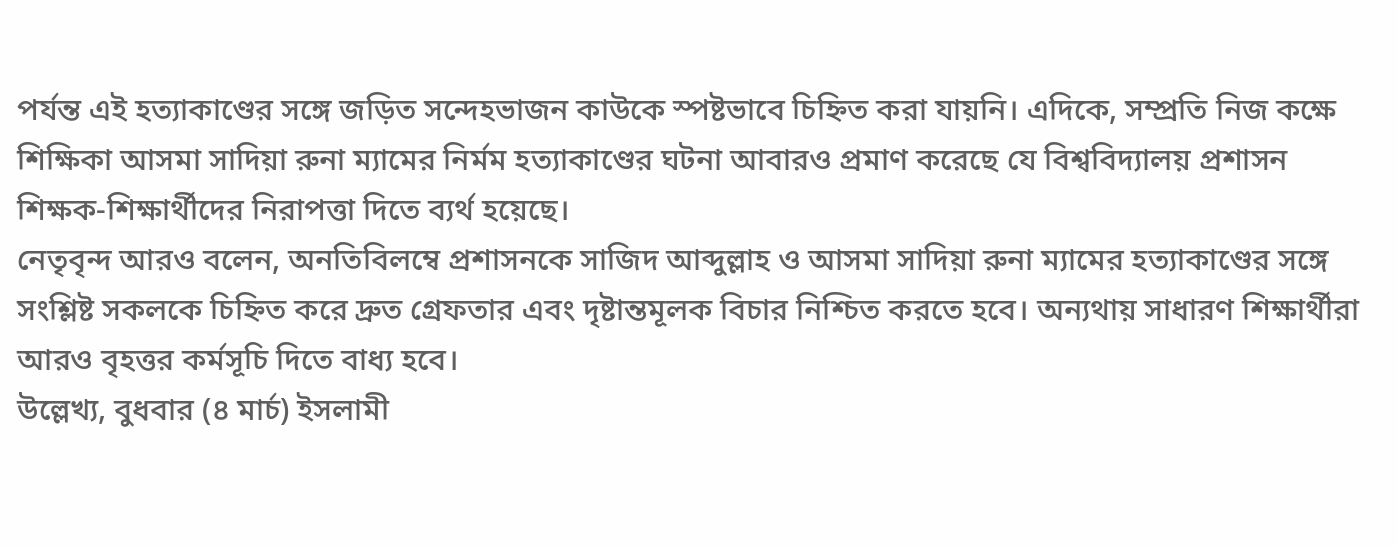পর্যন্ত এই হত্যাকাণ্ডের সঙ্গে জড়িত সন্দেহভাজন কাউকে স্পষ্টভাবে চিহ্নিত করা যায়নি। এদিকে, সম্প্রতি নিজ কক্ষে শিক্ষিকা আসমা সাদিয়া রুনা ম্যামের নির্মম হত্যাকাণ্ডের ঘটনা আবারও প্রমাণ করেছে যে বিশ্ববিদ্যালয় প্রশাসন শিক্ষক-শিক্ষার্থীদের নিরাপত্তা দিতে ব্যর্থ হয়েছে।
নেতৃবৃন্দ আরও বলেন, অনতিবিলম্বে প্রশাসনকে সাজিদ আব্দুল্লাহ ও আসমা সাদিয়া রুনা ম্যামের হত্যাকাণ্ডের সঙ্গে সংশ্লিষ্ট সকলকে চিহ্নিত করে দ্রুত গ্রেফতার এবং দৃষ্টান্তমূলক বিচার নিশ্চিত করতে হবে। অন্যথায় সাধারণ শিক্ষার্থীরা আরও বৃহত্তর কর্মসূচি দিতে বাধ্য হবে।
উল্লেখ্য, বুধবার (৪ মার্চ) ইসলামী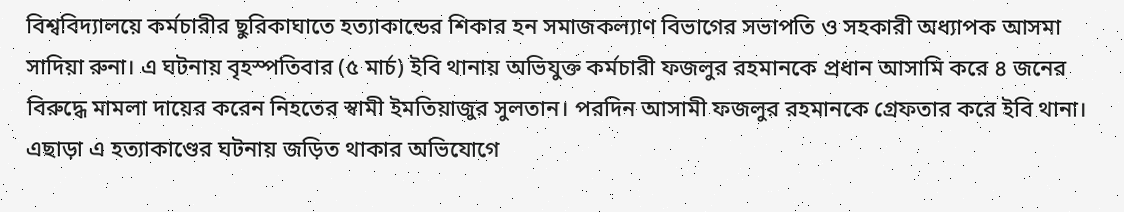বিশ্ববিদ্যালয়ে কর্মচারীর ছুরিকাঘাতে হত্যাকান্ডের শিকার হন সমাজকল্যাণ বিভাগের সভাপতি ও সহকারী অধ্যাপক আসমা সাদিয়া রুনা। এ ঘটনায় বৃহস্পতিবার (৫ মার্চ) ইবি থানায় অভিযুক্ত কর্মচারী ফজলুর রহমানকে প্রধান আসামি করে ৪ জনের বিরুদ্ধে মামলা দায়ের করেন নিহতের স্বামী ইমতিয়াজুর সুলতান। পরদিন আসামী ফজলুর রহমানকে গ্রেফতার করে ইবি থানা।
এছাড়া এ হত্যাকাণ্ডের ঘটনায় জড়িত থাকার অভিযোগে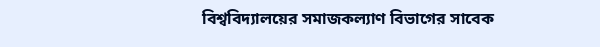বিশ্ববিদ্যালয়ের সমাজকল্যাণ বিভাগের সাবেক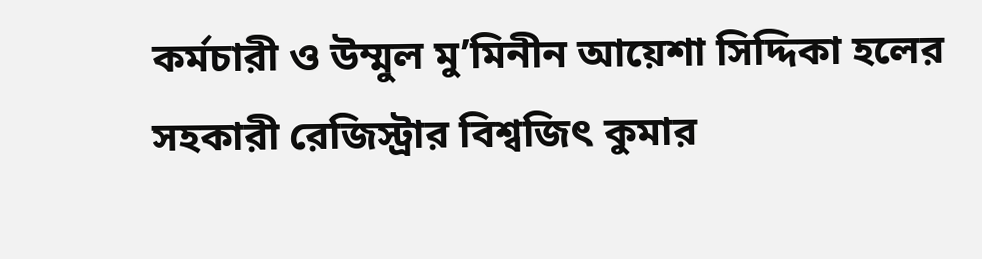কর্মচারী ও উম্মুল মু’মিনীন আয়েশা সিদ্দিকা হলের সহকারী রেজিস্ট্রার বিশ্বজিৎ কুমার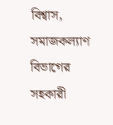বিশ্বাস, সমাজকল্যাণ বিভাগের সহকারী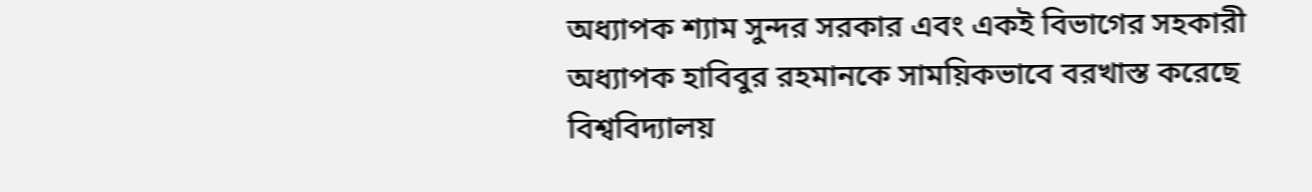অধ্যাপক শ্যাম সুন্দর সরকার এবং একই বিভাগের সহকারী অধ্যাপক হাবিবুর রহমানকে সাময়িকভাবে বরখাস্ত করেছে বিশ্ববিদ্যালয়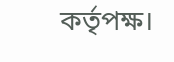কর্তৃপক্ষ।